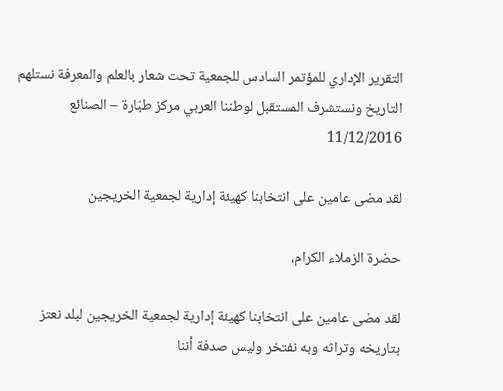التقرير الإداري للمؤتمر السادس للجمعية تحت شعار بالعلم والمعرفة نستلهم التاريخ ونستشرف المستقبل لوطننا العربي مركز طبّارة – الصنائع 11/12/2016

لقد مضى عامين على انتخابنا كهيئة إدارية لجمعية الخريجين

حضرة الزملاء الكرام،

لقد مضى عامين على انتخابنا كهيئة إدارية لجمعية الخريجين لبلد نعتز بتاريخه وتراثه وبه نفتخر وليس صدفة أننا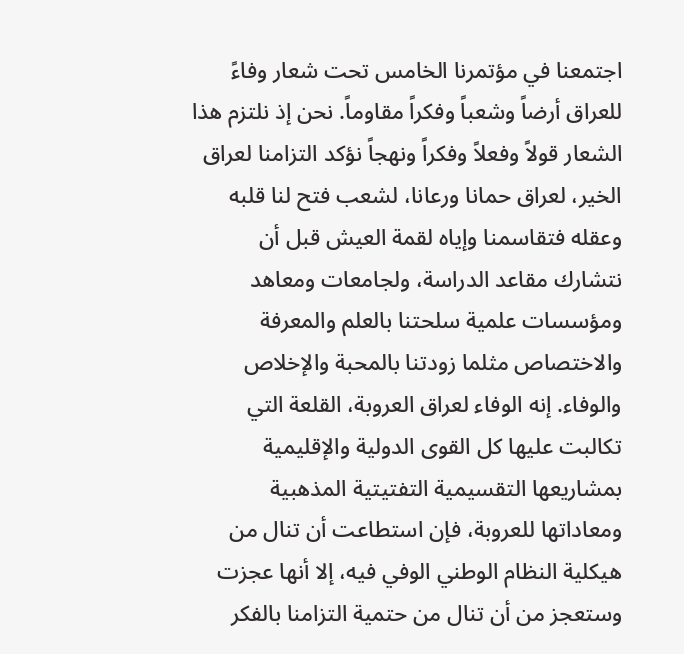اجتمعنا في مؤتمرنا الخامس تحت شعار وفاءً للعراق أرضاً وشعباً وفكراً مقاوماً. نحن إذ نلتزم هذا الشعار قولاً وفعلاً وفكراً ونهجاً نؤكد التزامنا لعراق الخير، لعراق حمانا ورعانا، لشعب فتح لنا قلبه وعقله فتقاسمنا وإياه لقمة العيش قبل أن نتشارك مقاعد الدراسة، ولجامعات ومعاهد ومؤسسات علمية سلحتنا بالعلم والمعرفة والاختصاص مثلما زودتنا بالمحبة والإخلاص والوفاء. إنه الوفاء لعراق العروبة، القلعة التي تكالبت عليها كل القوى الدولية والإقليمية بمشاريعها التقسيمية التفتيتية المذهبية ومعاداتها للعروبة، فإن استطاعت أن تنال من هيكلية النظام الوطني الوفي فيه، إلا أنها عجزت وستعجز من أن تنال من حتمية التزامنا بالفكر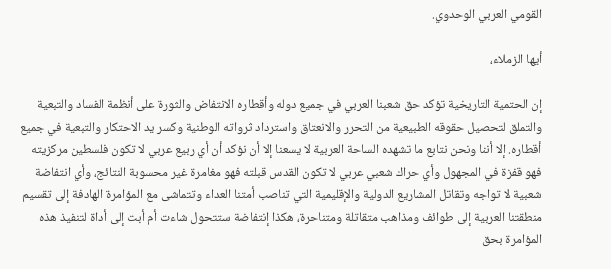القومي العربي الوحدوي.

أيها الزملاء،

إن الحتمية التاريخية تؤكد حق شعبنا العربي في جميع دوله وأقطاره الانتفاض والثورة على أنظمة الفساد والتبعية والتملق لتحصيل حقوقه الطبيعية من التحرر والانعتاق واسترداد ثرواته الوطنية وكسر يد الاحتكار والتبعية في جميع أقطاره. إلا أننا ونحن نتابع ما تشهده الساحة العربية لا يسعنا إلا أن نؤكد أن أي ربيع عربي لا تكون فلسطين مركزيته فهو قفزة في المجهول وأي حراك شعبي عربي لا تكون القدس قبلته فهو مغامرة غير محسوبة النتائج، وأي انتفاضة شعبية لا تواجه وتقاتل المشاريع الدولية والإقليمية التي تناصب أمتنا العداء وتتماشى مع المؤامرة الهادفة إلى تقسيم منطقتنا العربية إلى طوائف ومذاهب متقاتلة ومتناحرة، هكذا إنتفاضة ستتحول شاءت أم أبت إلى أداة لتنفيذ هذه المؤامرة بحق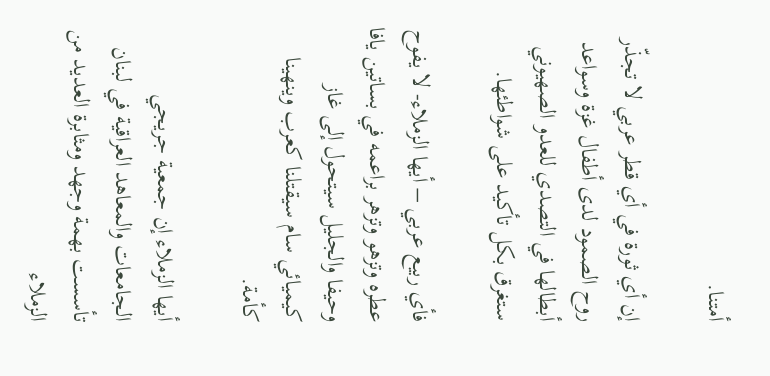أمتنا.

إن أي ثورة في أي قطر عربي لا تجذّر روح الصمود لدى أطفال غزة وسواعد أبطالها في التصدي للعدو الصهيوني ستغرق بكل تأكيد على شواطئها.

فأي ربيع عربي – أيها الزملاء- لا يفوح عطره وتزهو وتزهر براعمه في بساتين يافا وحيفا والجليل سيتحول إلى غاز كيميائي سام سيقتلنا كعرب وينهينا كأمة.

أيها الزملاء إن جمعية جريجي الجامعات والمعاهد العراقية في لبنان تأسست بهمة وجهد ومثابرة العديد من الزملاء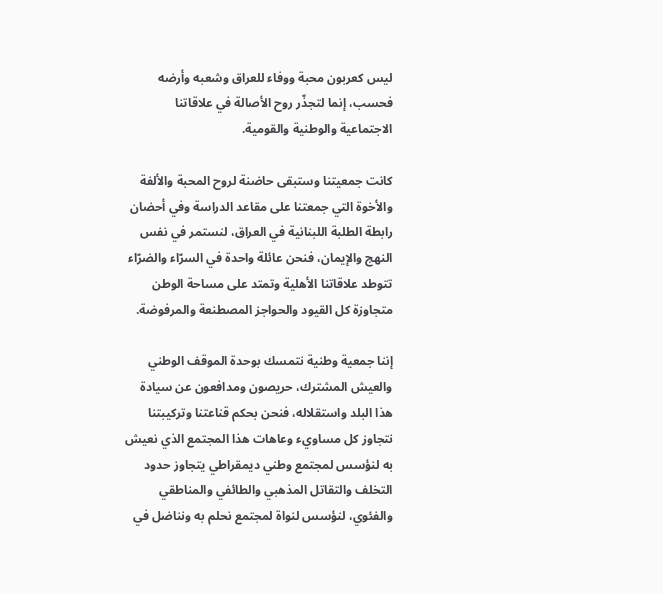ليس كعربون محبة ووفاء للعراق وشعبه وأرضه فحسب، إنما لتجذّر روح الأصالة في علاقاتنا الاجتماعية والوطنية والقومية.

كانت جمعيتنا وستبقى حاضنة لروح المحبة والألفة والأخوة التي جمعتنا على مقاعد الدراسة وفي أحضان رابطة الطلبة اللبنانية في العراق، لنستمر في نفس النهج والإيمان، فنحن عائلة واحدة في السرّاء والضرّاء تتوطد علاقاتنا الأهلية وتمتد على مساحة الوطن متجاوزة كل القيود والحواجز المصطنعة والمرفوضة.

إننا جمعية وطنية نتمسك بوحدة الموقف الوطني والعيش المشترك، حريصون ومدافعون عن سيادة هذا البلد واستقلاله، فنحن بحكم قناعتنا وتركيبتنا نتجاوز كل مساويء وعاهات هذا المجتمع الذي نعيش به لنؤسس لمجتمع وطني ديمقراطي يتجاوز حدود التخلف والتقاتل المذهبي والطائفي والمناطقي والفئوي، لنؤسس لنواة لمجتمع نحلم به ونناضل في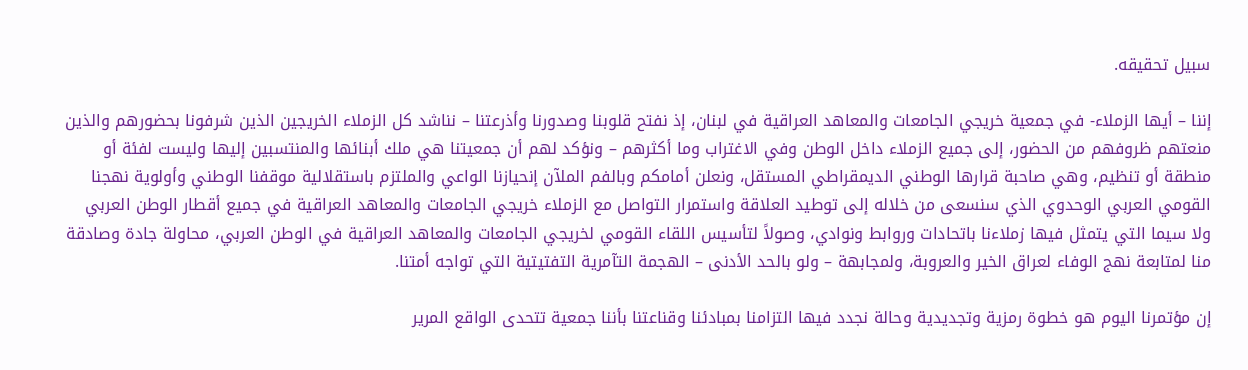سبيل تحقيقه.

إننا – أيها الزملاء- في جمعية خريجي الجامعات والمعاهد العراقية في لبنان، إذ نفتح قلوبنا وصدورنا وأذرعتنا – نناشد كل الزملاء الخريجين الذين شرفونا بحضورهم والذين منعتهم ظروفهم من الحضور، إلى جميع الزملاء داخل الوطن وفي الاغتراب وما أكثرهم – ونؤكد لهم أن جمعيتنا هي ملك أبنائها والمنتسبين إليها وليست لفئة أو منطقة أو تنظيم، وهي صاحبة قرارها الوطني الديمقراطي المستقل، ونعلن أمامكم وبالفم الملآن إنحيازنا الواعي والملتزم باستقلالية موقفنا الوطني وأولوية نهجنا القومي العربي الوحدوي الذي سنسعى من خلاله إلى توطيد العلاقة واستمرار التواصل مع الزملاء خريجي الجامعات والمعاهد العراقية في جميع أقطار الوطن العربي ولا سيما التي يتمثل فيها زملاءنا باتحادات وروابط ونوادي، وصولاً لتأسيس اللقاء القومي لخريجي الجامعات والمعاهد العراقية في الوطن العربي، محاولة جادة وصادقة منا لمتابعة نهج الوفاء لعراق الخير والعروبة، ولمجابهة – ولو بالحد الأدنى – الهجمة التآمرية التفتيتية التي تواجه أمتنا.

إن مؤتمرنا اليوم هو خطوة رمزية وتجديدية وحالة نجدد فيها التزامنا بمبادئنا وقناعتنا بأننا جمعية تتحدى الواقع المرير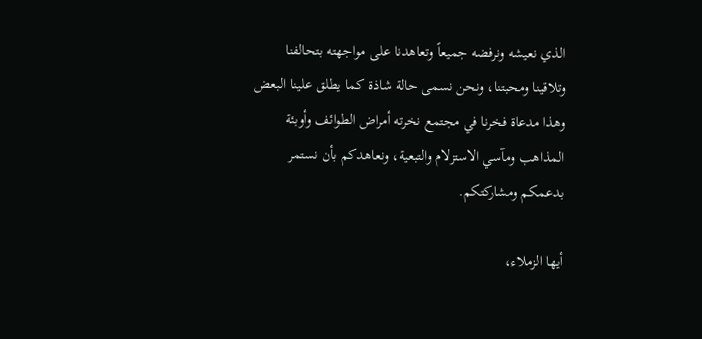الذي نعيشه ونرفضه جميعاً وتعاهدنا على مواجهته بتحالفنا وتلاقينا ومحبتنا، ونحن نسمى حالة شاذة كما يطلق علينا البعض وهذا مدعاة فخرنا في مجتمع نخرته أمراض الطوائف وأوبئة المذاهب ومآسي الاستزلام والتبعية، ونعاهدكم بأن نستمر بدعمكم ومشاركتكم.

أيها الزملاء،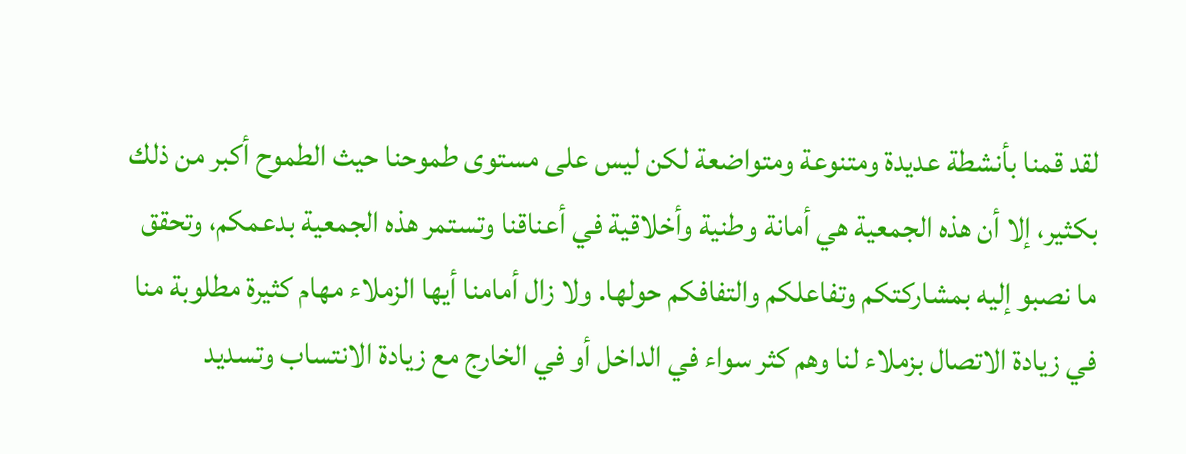لقد قمنا بأنشطة عديدة ومتنوعة ومتواضعة لكن ليس على مستوى طموحنا حيث الطموح أكبر من ذلك بكثير، إلا أن هذه الجمعية هي أمانة وطنية وأخلاقية في أعناقنا وتستمر هذه الجمعية بدعمكم، وتحقق ما نصبو إليه بمشاركتكم وتفاعلكم والتفافكم حولها. ولا زال أمامنا أيها الزملاء مهام كثيرة مطلوبة منا في زيادة الاتصال بزملاء لنا وهم كثر سواء في الداخل أو في الخارج مع زيادة الانتساب وتسديد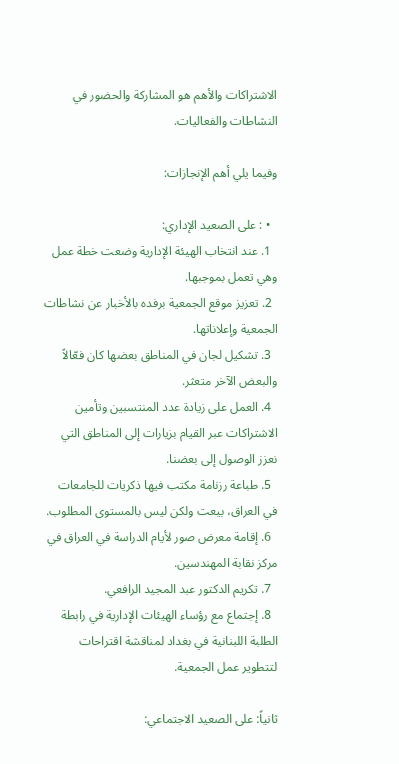الاشتراكات والأهم هو المشاركة والحضور في النشاطات والفعاليات.

وفيما يلي أهم الإنجازات:

  • : على الصعيد الإداري:
  1. عند انتخاب الهيئة الإدارية وضعت خطة عمل وهي تعمل بموجبها.
  2. تعزيز موقع الجمعية برفده بالأخبار عن نشاطات الجمعية وإعلاناتها.
  3. تشكيل لجان في المناطق بعضها كان فعّالاً والبعض الآخر متعثر.
  4. العمل على زيادة عدد المنتسبين وتأمين الاشتراكات عبر القيام بزيارات إلى المناطق التي نعزز الوصول إلى بعضنا.
  5. طباعة رزنامة مكتب فيها ذكريات للجامعات في العراق، بيعت ولكن ليس بالمستوى المطلوب.
  6. إقامة معرض صور لأيام الدراسة في العراق في مركز نقابة المهندسين.
  7. تكريم الدكتور عبد المجيد الرافعي.
  8. إجتماع مع رؤساء الهيئات الإدارية في رابطة الطلبة اللبنانية في بغداد لمناقشة اقتراحات لتتطوير عمل الجمعية.

ثانياً: على الصعيد الاجتماعي: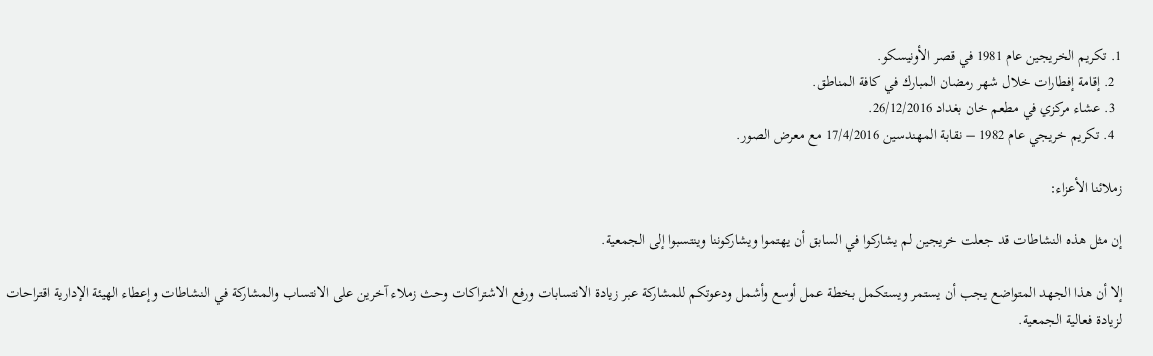1. تكريم الخريجين عام 1981 في قصر الأونيسكو.
  2. إقامة إفطارات خلال شهر رمضان المبارك في كافة المناطق.
  3. عشاء مركزي في مطعم خان بغداد 26/12/2016.
  4. تكريم خريجي عام 1982 – نقابة المهندسين 17/4/2016 مع معرض الصور.

زملائنا الأعزاء:

إن مثل هذه النشاطات قد جعلت خريجين لم يشاركوا في السابق أن يهتموا ويشاركوننا وينتسبوا إلى الجمعية.

إلا أن هذا الجهد المتواضع يجب أن يستمر ويستكمل بخطة عمل أوسع وأشمل ودعوتكم للمشاركة عبر زيادة الانتسابات ورفع الاشتراكات وحث زملاء آخرين على الانتساب والمشاركة في النشاطات وإعطاء الهيئة الإدارية اقتراحات لزيادة فعالية الجمعية.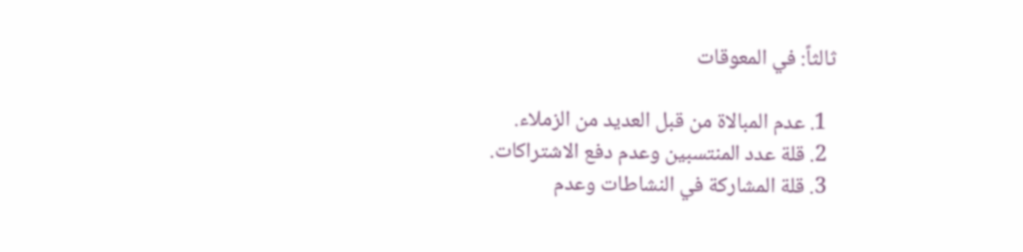ثالثاً: في المعوقات

  1. عدم المبالاة من قبل العديد من الزملاء.
  2. قلة عدد المنتسبين وعدم دفع الاشتراكات.
  3. قلة المشاركة في النشاطات وعدم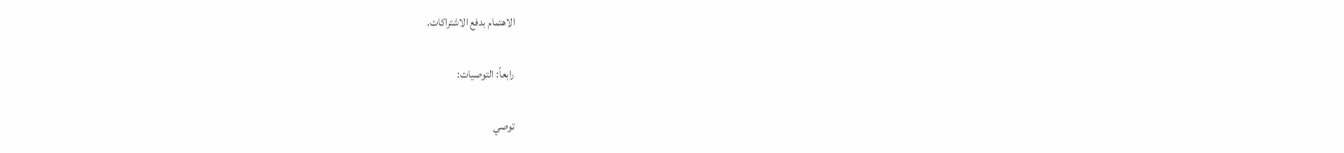الاهتمام بدفع الاشتراكات.

رابعاً: التوصيات:

توصي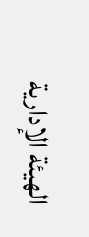الهيئة الإدارية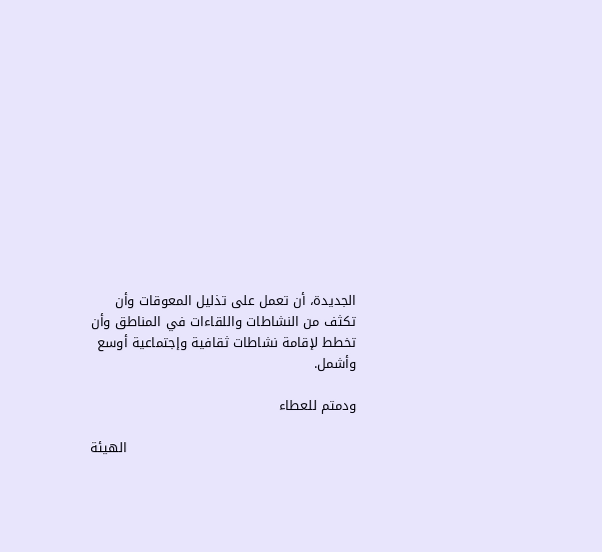الجديدة، أن تعمل على تذليل المعوقات وأن تكثف من النشاطات واللقاءات في المناطق وأن تخطط لإقامة نشاطات ثقافية وإجتماعية أوسع وأشمل.

ودمتم للعطاء

                                                    الهيئة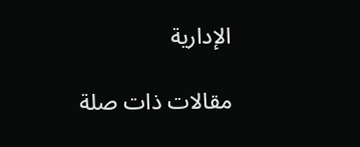الإدارية

مقالات ذات صلة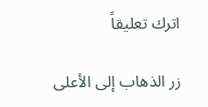اترك تعليقاً

زر الذهاب إلى الأعلى